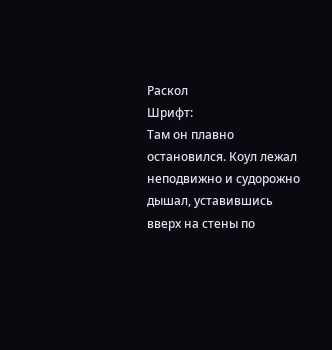Раскол
Шрифт:
Там он плавно остановился. Коул лежал неподвижно и судорожно дышал, уставившись вверх на стены по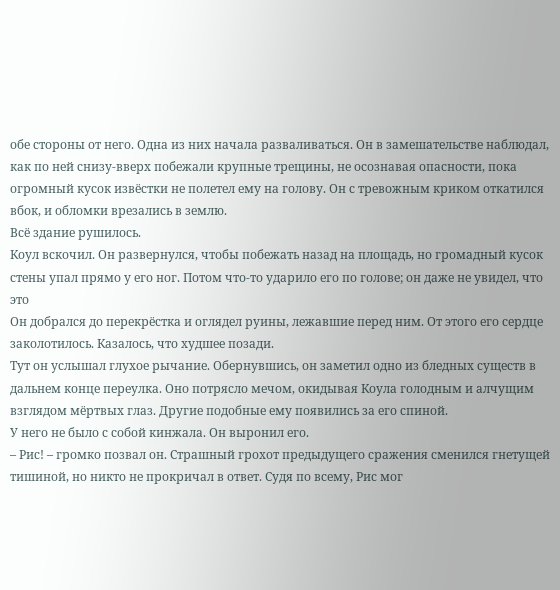обе стороны от него. Одна из них начала разваливаться. Он в замешательстве наблюдал, как по ней снизу-вверх побежали крупные трещины, не осознавая опасности, пока огромный кусок извёстки не полетел ему на голову. Он с тревожным криком откатился вбок, и обломки врезались в землю.
Всё здание рушилось.
Коул вскочил. Он развернулся, чтобы побежать назад на площадь, но громадный кусок стены упал прямо у его ног. Потом что-то ударило его по голове; он даже не увидел, что это
Он добрался до перекрёстка и оглядел руины, лежавшие перед ним. От этого его сердце заколотилось. Казалось, что худшее позади.
Тут он услышал глухое рычание. Обернувшись, он заметил одно из бледных существ в дальнем конце переулка. Оно потрясло мечом, окидывая Коула голодным и алчущим взглядом мёртвых глаз. Другие подобные ему появились за его спиной.
У него не было с собой кинжала. Он выронил его.
– Рис! – громко позвал он. Страшный грохот предыдущего сражения сменился гнетущей тишиной, но никто не прокричал в ответ. Судя по всему, Рис мог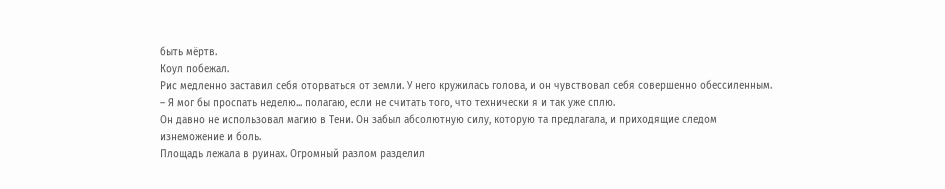быть мёртв.
Коул побежал.
Рис медленно заставил себя оторваться от земли. У него кружилась голова, и он чувствовал себя совершенно обессиленным.
– Я мог бы проспать неделю... полагаю, если не считать того, что технически я и так уже сплю.
Он давно не использовал магию в Тени. Он забыл абсолютную силу, которую та предлагала, и приходящие следом изнеможение и боль.
Площадь лежала в руинах. Огромный разлом разделил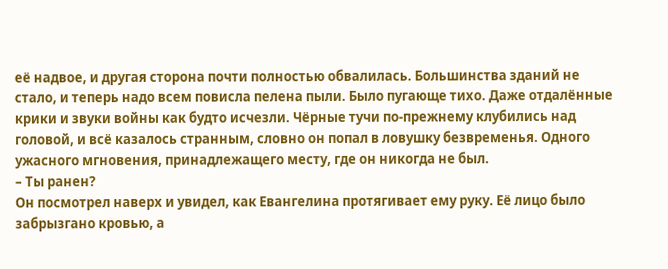её надвое, и другая сторона почти полностью обвалилась. Большинства зданий не стало, и теперь надо всем повисла пелена пыли. Было пугающе тихо. Даже отдалённые крики и звуки войны как будто исчезли. Чёрные тучи по-прежнему клубились над головой, и всё казалось странным, словно он попал в ловушку безвременья. Одного ужасного мгновения, принадлежащего месту, где он никогда не был.
– Ты ранен?
Он посмотрел наверх и увидел, как Евангелина протягивает ему руку. Её лицо было забрызгано кровью, а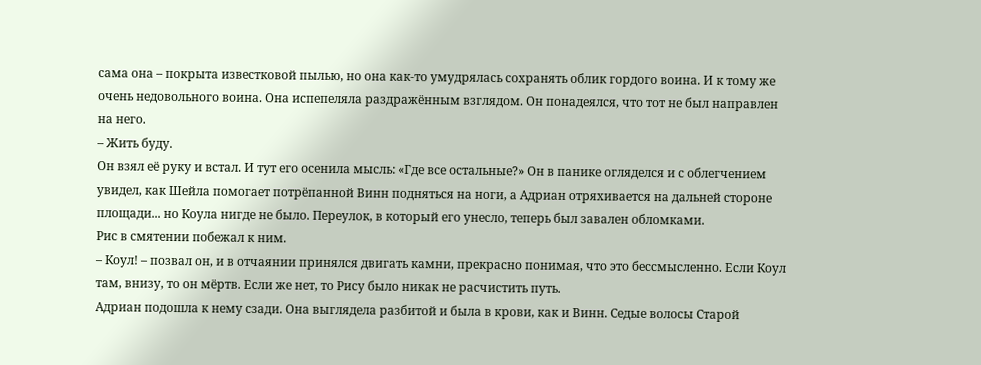сама она – покрыта известковой пылью, но она как-то умудрялась сохранять облик гордого воина. И к тому же очень недовольного воина. Она испепеляла раздражённым взглядом. Он понадеялся, что тот не был направлен на него.
– Жить буду.
Он взял её руку и встал. И тут его осенила мысль: «Где все остальные?» Он в панике огляделся и с облегчением увидел, как Шейла помогает потрёпанной Винн подняться на ноги, а Адриан отряхивается на дальней стороне площади... но Коула нигде не было. Переулок, в который его унесло, теперь был завален обломками.
Рис в смятении побежал к ним.
– Коул! – позвал он, и в отчаянии принялся двигать камни, прекрасно понимая, что это бессмысленно. Если Коул там, внизу, то он мёртв. Если же нет, то Рису было никак не расчистить путь.
Адриан подошла к нему сзади. Она выглядела разбитой и была в крови, как и Винн. Седые волосы Старой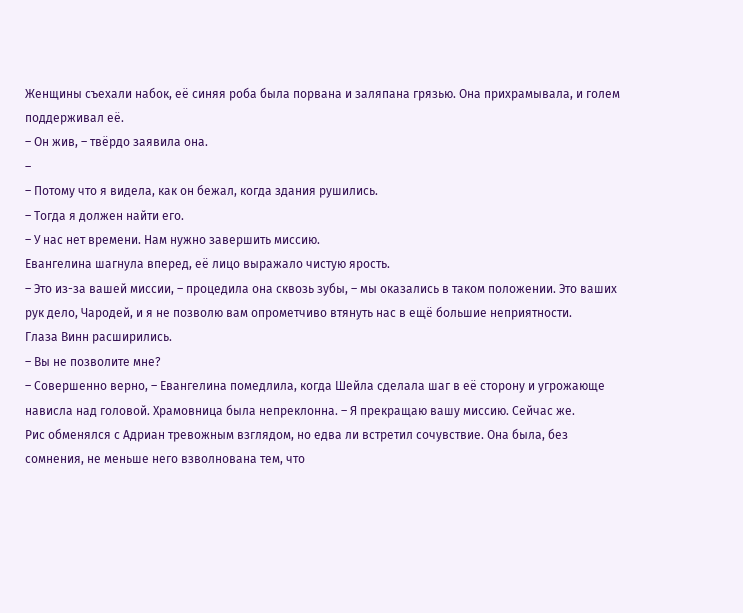Женщины съехали набок, её синяя роба была порвана и заляпана грязью. Она прихрамывала, и голем поддерживал её.
– Он жив, – твёрдо заявила она.
–
– Потому что я видела, как он бежал, когда здания рушились.
– Тогда я должен найти его.
– У нас нет времени. Нам нужно завершить миссию.
Евангелина шагнула вперед, её лицо выражало чистую ярость.
– Это из-за вашей миссии, – процедила она сквозь зубы, – мы оказались в таком положении. Это ваших рук дело, Чародей, и я не позволю вам опрометчиво втянуть нас в ещё большие неприятности.
Глаза Винн расширились.
– Вы не позволите мне?
– Совершенно верно, – Евангелина помедлила, когда Шейла сделала шаг в её сторону и угрожающе нависла над головой. Храмовница была непреклонна. – Я прекращаю вашу миссию. Сейчас же.
Рис обменялся с Адриан тревожным взглядом, но едва ли встретил сочувствие. Она была, без сомнения, не меньше него взволнована тем, что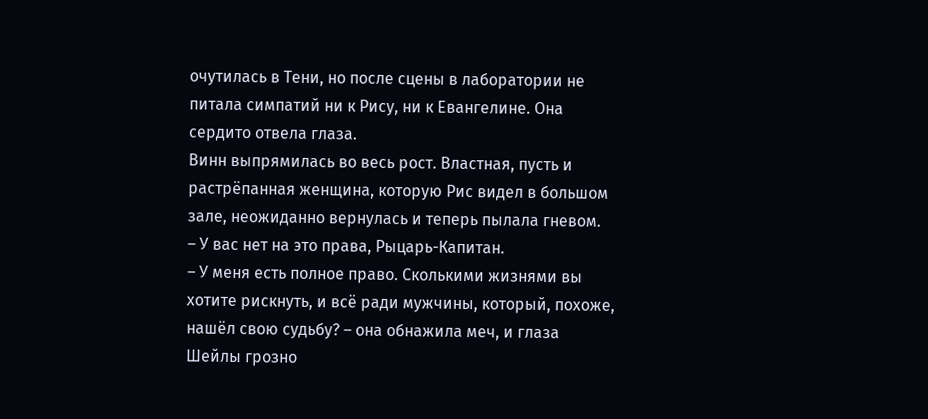очутилась в Тени, но после сцены в лаборатории не питала симпатий ни к Рису, ни к Евангелине. Она сердито отвела глаза.
Винн выпрямилась во весь рост. Властная, пусть и растрёпанная женщина, которую Рис видел в большом зале, неожиданно вернулась и теперь пылала гневом.
– У вас нет на это права, Рыцарь-Капитан.
– У меня есть полное право. Сколькими жизнями вы хотите рискнуть, и всё ради мужчины, который, похоже, нашёл свою судьбу? – она обнажила меч, и глаза Шейлы грозно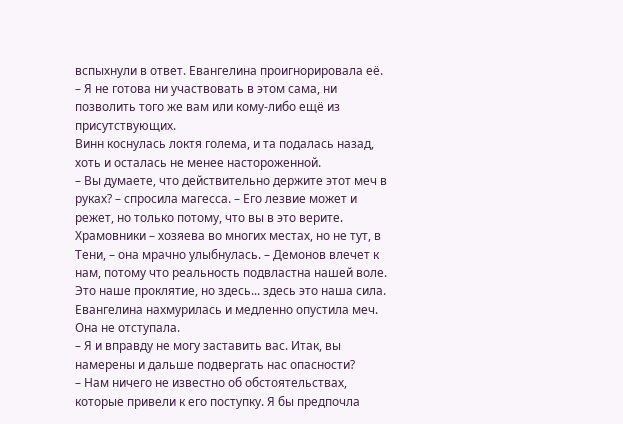вспыхнули в ответ. Евангелина проигнорировала её.
– Я не готова ни участвовать в этом сама, ни позволить того же вам или кому-либо ещё из присутствующих.
Винн коснулась локтя голема, и та подалась назад, хоть и осталась не менее настороженной.
– Вы думаете, что действительно держите этот меч в руках? – спросила магесса. – Его лезвие может и режет, но только потому, что вы в это верите. Храмовники – хозяева во многих местах, но не тут, в Тени, – она мрачно улыбнулась. – Демонов влечет к нам, потому что реальность подвластна нашей воле. Это наше проклятие, но здесь... здесь это наша сила.
Евангелина нахмурилась и медленно опустила меч. Она не отступала.
– Я и вправду не могу заставить вас. Итак, вы намерены и дальше подвергать нас опасности?
– Нам ничего не известно об обстоятельствах, которые привели к его поступку. Я бы предпочла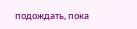подождать, пока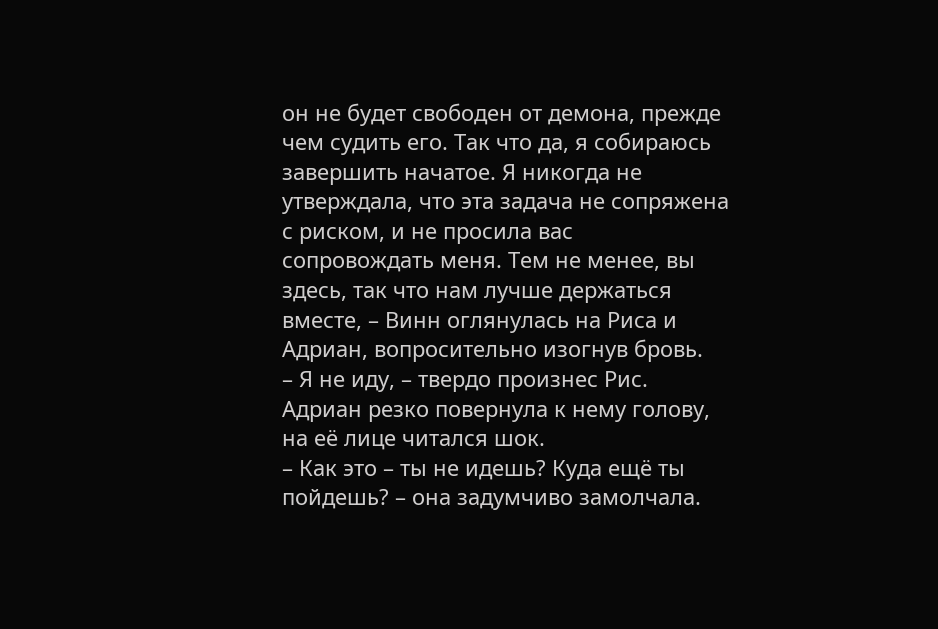он не будет свободен от демона, прежде чем судить его. Так что да, я собираюсь завершить начатое. Я никогда не утверждала, что эта задача не сопряжена с риском, и не просила вас сопровождать меня. Тем не менее, вы здесь, так что нам лучше держаться вместе, – Винн оглянулась на Риса и Адриан, вопросительно изогнув бровь.
– Я не иду, – твердо произнес Рис.
Адриан резко повернула к нему голову, на её лице читался шок.
– Как это – ты не идешь? Куда ещё ты пойдешь? – она задумчиво замолчала.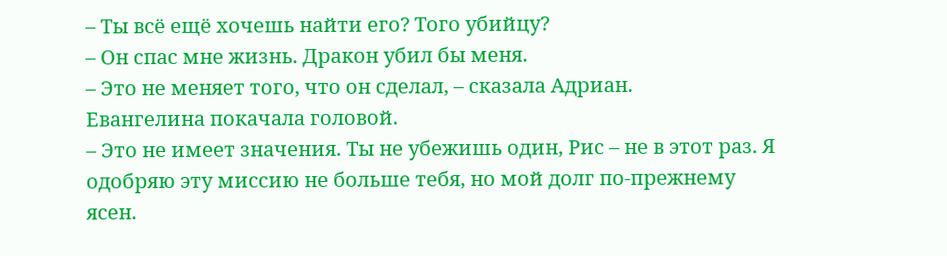– Ты всё ещё хочешь найти его? Того убийцу?
– Он спас мне жизнь. Дракон убил бы меня.
– Это не меняет того, что он сделал, – сказала Адриан.
Евангелина покачала головой.
– Это не имеет значения. Ты не убежишь один, Рис – не в этот раз. Я одобряю эту миссию не больше тебя, но мой долг по-прежнему ясен.